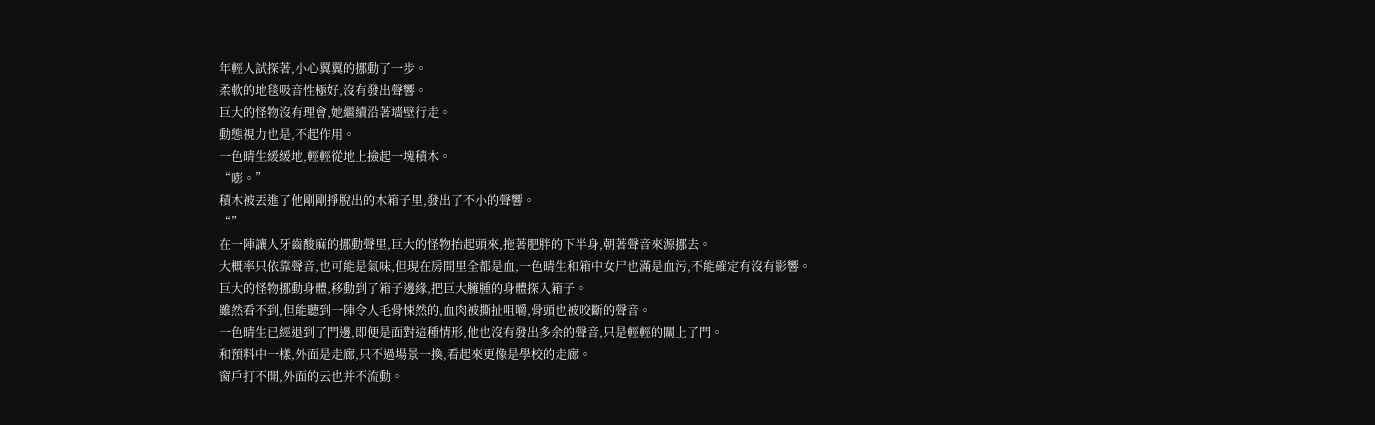年輕人試探著,小心翼翼的挪動了一步。
柔軟的地毯吸音性極好,沒有發出聲響。
巨大的怪物沒有理會,她繼續沿著墻壁行走。
動態視力也是,不起作用。
一色晴生緩緩地,輕輕從地上撿起一塊積木。
“嘭。”
積木被丟進了他剛剛掙脫出的木箱子里,發出了不小的聲響。
“”
在一陣讓人牙齒酸麻的挪動聲里,巨大的怪物抬起頭來,拖著肥胖的下半身,朝著聲音來源挪去。
大概率只依靠聲音,也可能是氣味,但現在房間里全都是血,一色晴生和箱中女尸也滿是血污,不能確定有沒有影響。
巨大的怪物挪動身體,移動到了箱子邊緣,把巨大臃腫的身體探入箱子。
雖然看不到,但能聽到一陣令人毛骨悚然的,血肉被撕扯咀嚼,骨頭也被咬斷的聲音。
一色晴生已經退到了門邊,即便是面對這種情形,他也沒有發出多余的聲音,只是輕輕的關上了門。
和預料中一樣,外面是走廊,只不過場景一換,看起來更像是學校的走廊。
窗戶打不開,外面的云也并不流動。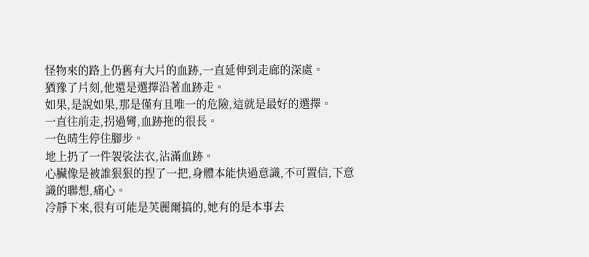怪物來的路上仍舊有大片的血跡,一直延伸到走廊的深處。
猶豫了片刻,他還是選擇沿著血跡走。
如果,是說如果,那是僅有且唯一的危險,這就是最好的選擇。
一直往前走,拐過彎,血跡拖的很長。
一色晴生停住腳步。
地上扔了一件袈裟法衣,沾滿血跡。
心臟像是被誰狠狠的捏了一把,身體本能快過意識,不可置信,下意識的聯想,痛心。
冷靜下來,很有可能是芙麗爾搞的,她有的是本事去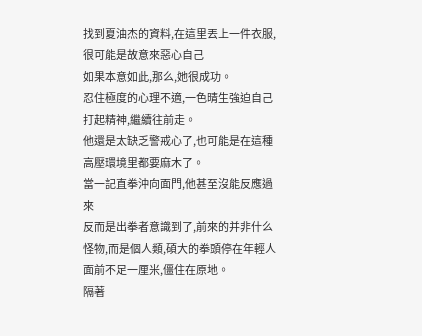找到夏油杰的資料,在這里丟上一件衣服,很可能是故意來惡心自己
如果本意如此,那么,她很成功。
忍住極度的心理不適,一色晴生強迫自己打起精神,繼續往前走。
他還是太缺乏警戒心了,也可能是在這種高壓環境里都要麻木了。
當一記直拳沖向面門,他甚至沒能反應過來
反而是出拳者意識到了,前來的并非什么怪物,而是個人類,碩大的拳頭停在年輕人面前不足一厘米,僵住在原地。
隔著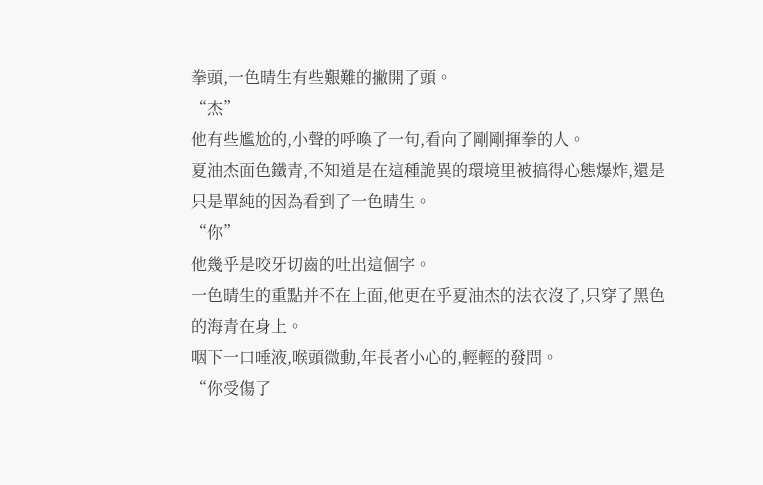拳頭,一色晴生有些艱難的撇開了頭。
“杰”
他有些尷尬的,小聲的呼喚了一句,看向了剛剛揮拳的人。
夏油杰面色鐵青,不知道是在這種詭異的環境里被搞得心態爆炸,還是只是單純的因為看到了一色晴生。
“你”
他幾乎是咬牙切齒的吐出這個字。
一色晴生的重點并不在上面,他更在乎夏油杰的法衣沒了,只穿了黑色的海青在身上。
咽下一口唾液,喉頭微動,年長者小心的,輕輕的發問。
“你受傷了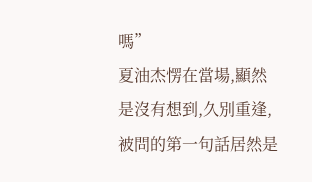嗎”
夏油杰愣在當場,顯然是沒有想到,久別重逢,被問的第一句話居然是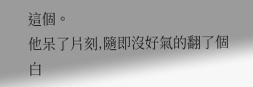這個。
他呆了片刻,隨即沒好氣的翻了個白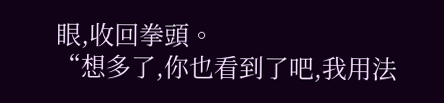眼,收回拳頭。
“想多了,你也看到了吧,我用法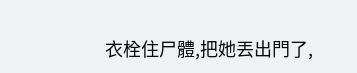衣栓住尸體,把她丟出門了,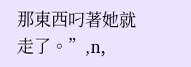那東西叼著她就走了。”,n,